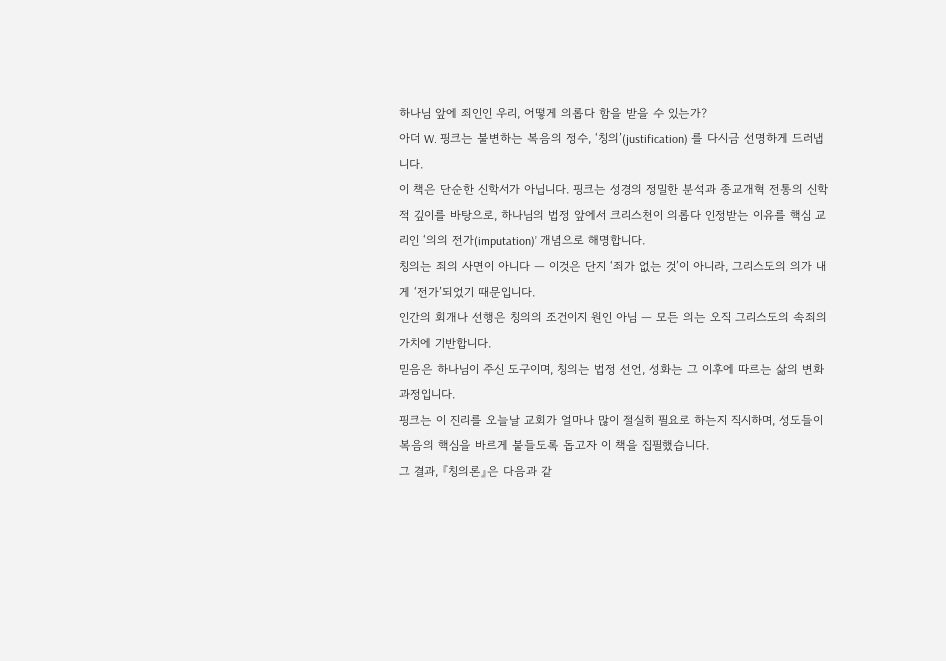하나님 앞에 죄인인 우리, 어떻게 의롭다 함을 받을 수 있는가?
아더 W. 핑크는 불변하는 복음의 정수, ‘칭의’(justification) 를 다시금 선명하게 드러냅니다.
이 책은 단순한 신학서가 아닙니다. 핑크는 성경의 정밀한 분석과 종교개혁 전통의 신학적 깊이를 바탕으로, 하나님의 법정 앞에서 크리스천이 의롭다 인정받는 이유를 핵심 교리인 ‘의의 전가(imputation)’ 개념으로 해명합니다.
칭의는 죄의 사면이 아니다 ― 이것은 단지 ‘죄가 없는 것’이 아니라, 그리스도의 의가 내게 ‘전가’되었기 때문입니다.
인간의 회개나 선행은 칭의의 조건이지 원인 아님 ― 모든 의는 오직 그리스도의 속죄의 가치에 기반합니다.
믿음은 하나님이 주신 도구이며, 칭의는 법정 선언, 성화는 그 이후에 따르는 삶의 변화 과정입니다.
핑크는 이 진리를 오늘날 교회가 얼마나 많이 절실히 필요로 하는지 직시하며, 성도들이 복음의 핵심을 바르게 붙들도록 돕고자 이 책을 집필했습니다.
그 결과, 『칭의론』은 다음과 같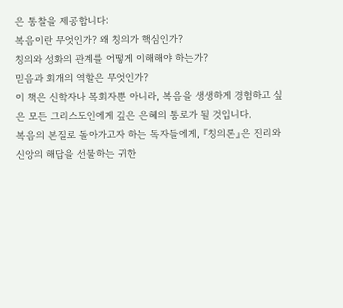은 통찰을 제공합니다:
복음이란 무엇인가? 왜 칭의가 핵심인가?
칭의와 성화의 관계를 어떻게 이해해야 하는가?
믿음과 회개의 역할은 무엇인가?
이 책은 신학자나 목회자뿐 아니라, 복음을 생생하게 경험하고 싶은 모든 그리스도인에게 깊은 은혜의 통로가 될 것입니다.
복음의 본질로 돌아가고자 하는 독자들에게, 『칭의론』은 진리와 신앙의 해답을 선물하는 귀한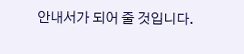안내서가 되어 줄 것입니다.